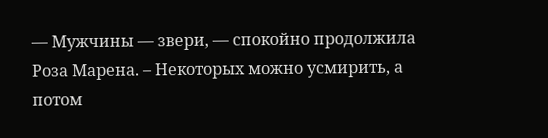— Мужчины — звери, — спокойно продолжила Роза Марена. – Некоторых можно усмирить, а потом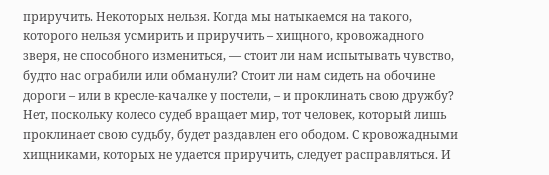приручить. Некоторых нельзя. Когда мы натыкаемся на такого, которого нельзя усмирить и приручить – хищного, кровожадного зверя, не способного измениться, — стоит ли нам испытывать чувство, будто нас ограбили или обманули? Стоит ли нам сидеть на обочине дороги – или в кресле-качалке у постели, – и проклинать свою дружбу? Нет, поскольку колесо судеб вращает мир, тот человек, который лишь проклинает свою судьбу, будет раздавлен его ободом. С кровожадными хищниками, которых не удается приручить, следует расправляться. И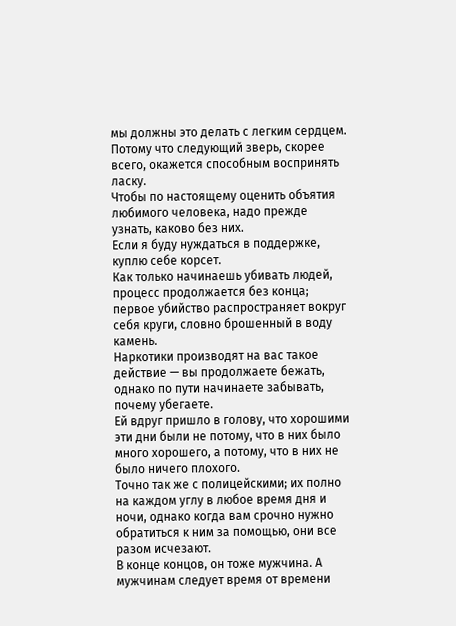мы должны это делать с легким сердцем. Потому что следующий зверь, скорее всего, окажется способным воспринять ласку.
Чтобы по настоящему оценить объятия любимого человека, надо прежде узнать, каково без них.
Если я буду нуждаться в поддержке, куплю себе корсет.
Как только начинаешь убивать людей, процесс продолжается без конца; первое убийство распространяет вокруг себя круги, словно брошенный в воду камень.
Наркотики производят на вас такое действие — вы продолжаете бежать, однако по пути начинаете забывать, почему убегаете.
Ей вдруг пришло в голову, что хорошими эти дни были не потому, что в них было много хорошего, а потому, что в них не было ничего плохого.
Точно так же с полицейскими; их полно на каждом углу в любое время дня и ночи, однако когда вам срочно нужно обратиться к ним за помощью, они все разом исчезают.
В конце концов, он тоже мужчина. А мужчинам следует время от времени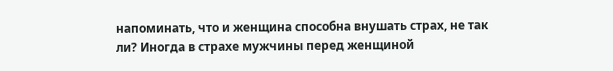напоминать, что и женщина способна внушать страх, не так ли? Иногда в страхе мужчины перед женщиной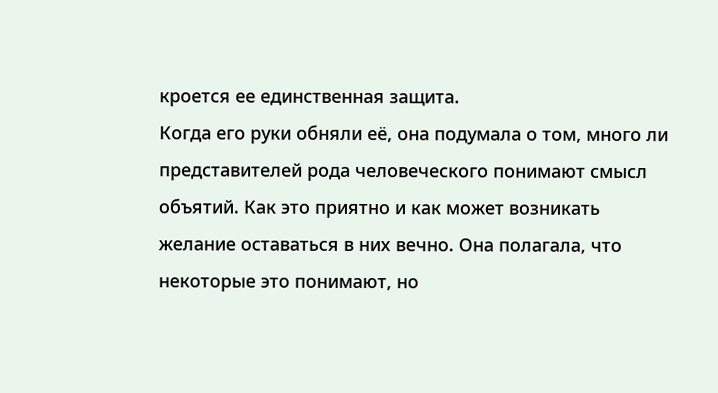кроется ее единственная защита.
Когда его руки обняли её, она подумала о том, много ли представителей рода человеческого понимают смысл объятий. Как это приятно и как может возникать желание оставаться в них вечно. Она полагала, что некоторые это понимают, но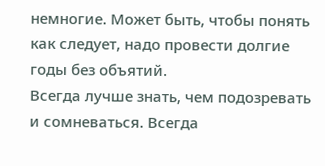немногие. Может быть, чтобы понять как следует, надо провести долгие годы без объятий.
Всегда лучше знать, чем подозревать и сомневаться. Всегда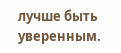лучше быть уверенным.